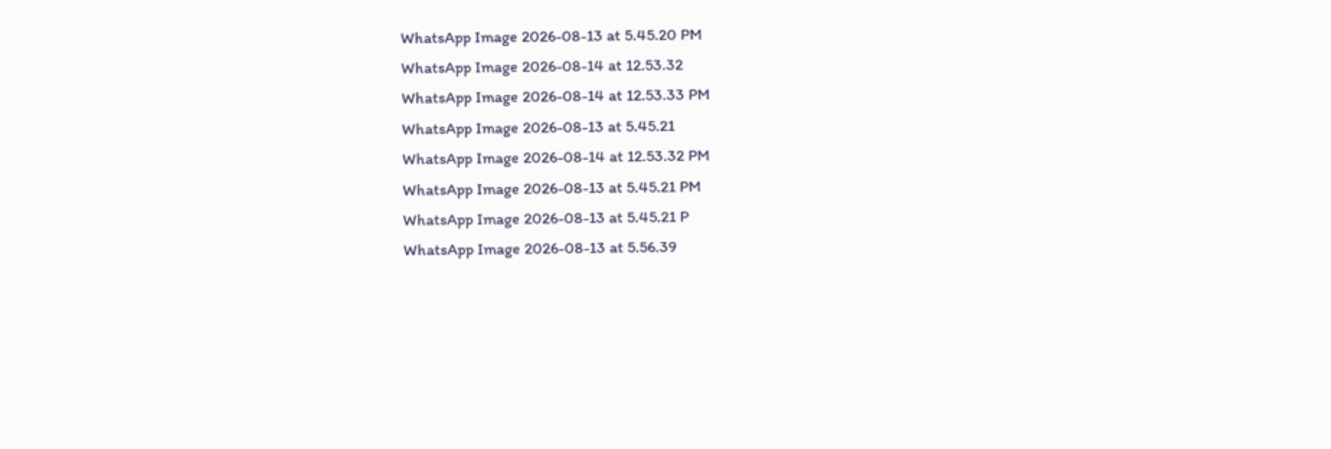WhatsApp Image 2026-08-13 at 5.45.20 PM
WhatsApp Image 2026-08-14 at 12.53.32
WhatsApp Image 2026-08-14 at 12.53.33 PM
WhatsApp Image 2026-08-13 at 5.45.21
WhatsApp Image 2026-08-14 at 12.53.32 PM
WhatsApp Image 2026-08-13 at 5.45.21 PM
WhatsApp Image 2026-08-13 at 5.45.21 P
WhatsApp Image 2026-08-13 at 5.56.39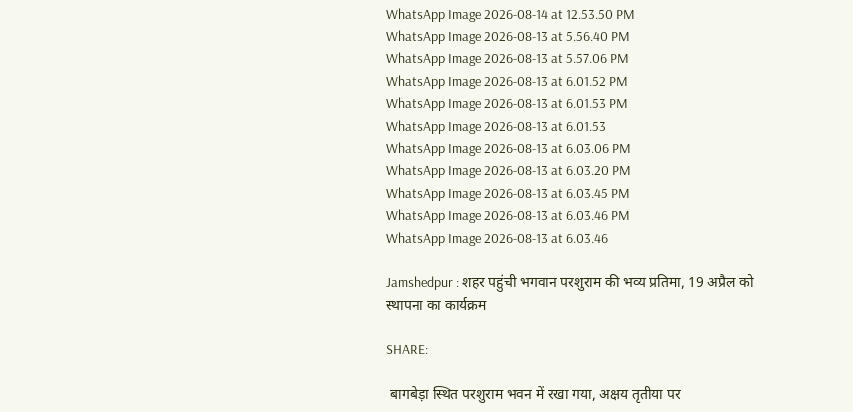WhatsApp Image 2026-08-14 at 12.53.50 PM
WhatsApp Image 2026-08-13 at 5.56.40 PM
WhatsApp Image 2026-08-13 at 5.57.06 PM
WhatsApp Image 2026-08-13 at 6.01.52 PM
WhatsApp Image 2026-08-13 at 6.01.53 PM
WhatsApp Image 2026-08-13 at 6.01.53
WhatsApp Image 2026-08-13 at 6.03.06 PM
WhatsApp Image 2026-08-13 at 6.03.20 PM
WhatsApp Image 2026-08-13 at 6.03.45 PM
WhatsApp Image 2026-08-13 at 6.03.46 PM
WhatsApp Image 2026-08-13 at 6.03.46

Jamshedpur : शहर पहुंची भगवान परशुराम की भव्य प्रतिमा, 19 अप्रैल को स्थापना का कार्यक्रम

SHARE:

 बागबेड़ा स्थित परशुराम भवन में रखा गया, अक्षय तृतीया पर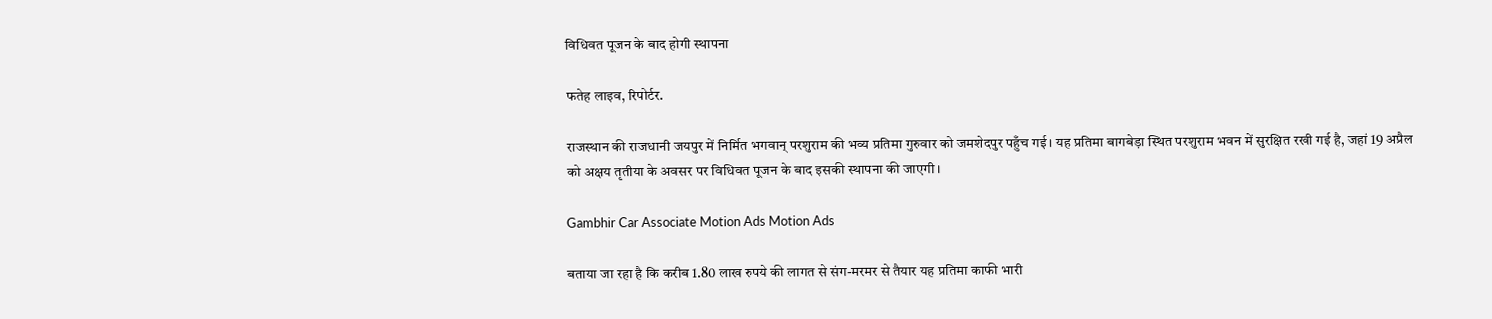विधिवत पूजन के बाद होगी स्थापना

फतेह लाइव, रिपोर्टर.

राजस्थान की राजधानी जयपुर में निर्मित भगवान् परशुराम की भव्य प्रतिमा गुरुवार को जमशेदपुर पहुँच गई। यह प्रतिमा बागबेड़ा स्थित परशुराम भवन में सुरक्षित रखी गई है, जहां 19 अप्रैल को अक्षय तृतीया के अवसर पर विधिवत पूजन के बाद इसकी स्थापना की जाएगी।

Gambhir Car Associate Motion Ads Motion Ads

बताया जा रहा है कि करीब 1.80 लाख रुपये की लागत से संग-मरमर से तैयार यह प्रतिमा काफी भारी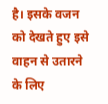है। इसके वजन को देखते हुए इसे वाहन से उतारने के लिए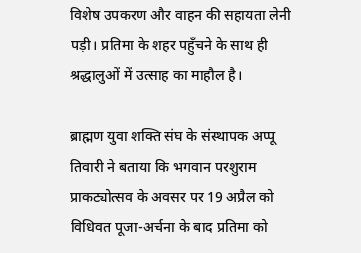विशेष उपकरण और वाहन की सहायता लेनी पड़ी। प्रतिमा के शहर पहुँचने के साथ ही श्रद्धालुओं में उत्साह का माहौल है।

ब्राह्मण युवा शक्ति संघ के संस्थापक अप्पू तिवारी ने बताया कि भगवान परशुराम प्राकट्योत्सव के अवसर पर 19 अप्रैल को विधिवत पूजा-अर्चना के बाद प्रतिमा को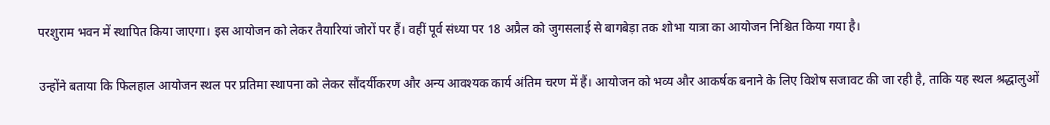परशुराम भवन में स्थापित किया जाएगा। इस आयोजन को लेकर तैयारियां जोरों पर हैं। वहीं पूर्व संध्या पर 18 अप्रैल को जुगसलाई से बागबेड़ा तक शोभा यात्रा का आयोजन निश्चित किया गया है।

उन्होंने बताया कि फिलहाल आयोजन स्थल पर प्रतिमा स्थापना को लेकर सौंदर्यीकरण और अन्य आवश्यक कार्य अंतिम चरण में हैं। आयोजन को भव्य और आकर्षक बनाने के लिए विशेष सजावट की जा रही है, ताकि यह स्थल श्रद्धालुओं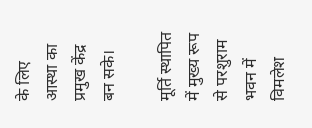के लिए आस्था का प्रमुख केंद्र बन सके।

मूर्ति स्थापित में मुख्य रूप से परशुराम भवन में विमलेश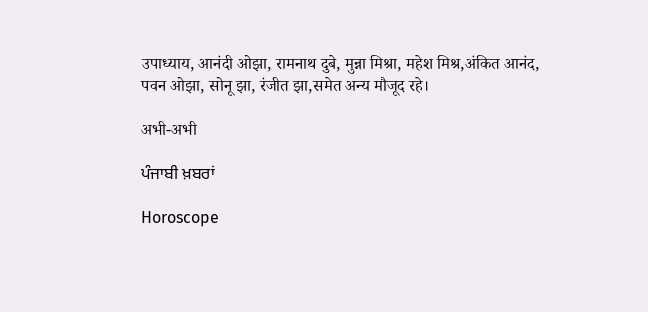उपाध्याय, आनंदी ओझा, रामनाथ दुबे, मुन्ना मिश्रा, महेश मिश्र,अंकित आनंद, पवन ओझा, सोनू झा, रंजीत झा,समेत अन्य मौजूद रहे।

अभी-अभी

ਪੰਜਾਬੀ ਖ਼ਬਰਾਂ

Horoscope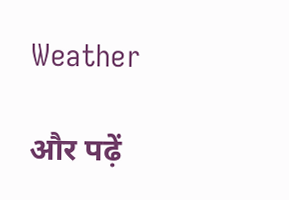Weather

और पढ़ें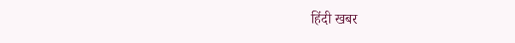हिंदी खबर